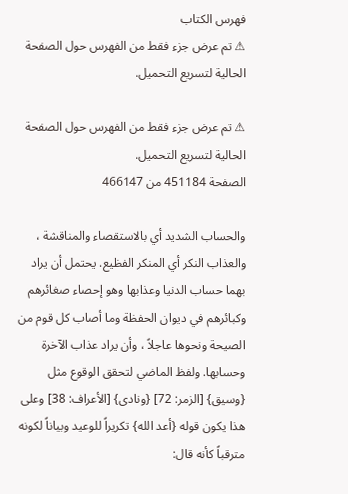فهرس الكتاب
⚠ تم عرض جزء فقط من الفهرس حول الصفحة الحالية لتسريع التحميل.

⚠ تم عرض جزء فقط من الفهرس حول الصفحة الحالية لتسريع التحميل.
الصفحة 451184 من 466147

والحساب الشديد أي بالاستقصاء والمناقشة ، والعذاب النكر أي المنكر الفظيع. يحتمل أن يراد بهما حساب الدنيا وعذابها وهو إحصاء صغائرهم وكبائرهم في ديوان الحفظة وما أصاب كل قوم من الصيحة ونحوها عاجلاً ، وأن يراد عذاب الآخرة وحسابها. ولفظ الماضي لتحقق الوقوع مثل {وسيق} [الزمر: 72] {ونادى} [الأعراف: 38] وعلى هذا يكون قوله {أعد الله} تكريراً للوعيد وبياناً لكونه مترقباً كأنه قال: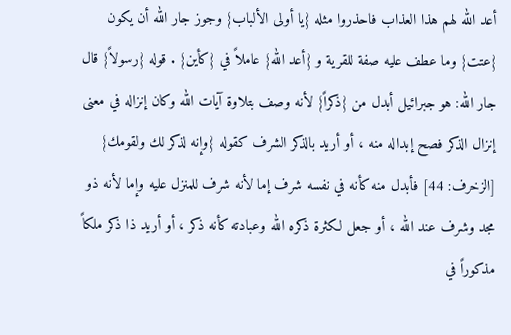أعد الله لهم هذا العذاب فاحذروا مثله {يا أولى الألباب} وجوز جار الله أن يكون {عتت} وما عطف عليه صفة للقرية و {أعد الله} عاملاً في {كأين} . قوله {رسولاً} قال جار الله: هو جبرائيل أبدل من {ذكراً} لأنه وصف بتلاوة آيات الله وكان إنزاله في معنى إنزال الذكر فصح إبداله منه ، أو أريد بالذكر الشرف كقوله {وإنه لذكر لك ولقومك} [الزخرف: 44] فأبدل منه كأنه في نفسه شرف إما لأنه شرف للمنزل عليه وإما لأنه ذو مجد وشرف عند الله ، أو جعل لكثرة ذكره الله وعبادته كأنه ذكر ، أو أريد ذا ذكر ملكاً مذكوراً في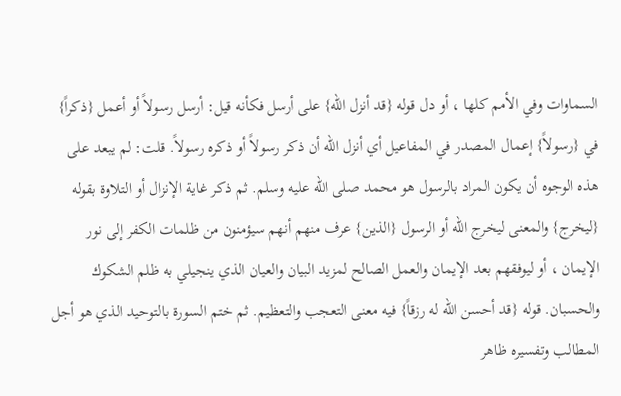السماوات وفي الأمم كلها ، أو دل قوله {قد أنزل الله} على أرسل فكأنه قيل: أرسل رسولاً أو أعمل {ذكراً} في {رسولاً} إعمال المصدر في المفاعيل أي أنزل الله أن ذكر رسولاً أو ذكره رسولاً. قلت: لم يبعد على هذه الوجوه أن يكون المراد بالرسول هو محمد صلى الله عليه وسلم. ثم ذكر غاية الإنزال أو التلاوة بقوله {ليخرج} والمعنى ليخرج الله أو الرسول {الذين} عرف منهم أنهم سيؤمنون من ظلمات الكفر إلى نور الإيمان ، أو ليوفقهم بعد الإيمان والعمل الصالح لمزيد البيان والعيان الذي ينجيلي به ظلم الشكوك والحسبان. قوله {قد أحسن الله له رزقاً} فيه معنى التعجب والتعظيم. ثم ختم السورة بالتوحيد الذي هو أجل المطالب وتفسيره ظاهر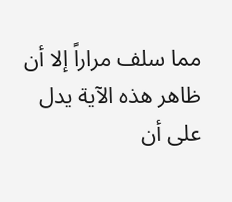مما سلف مراراً إلا أن ظاهر هذه الآية يدل على أن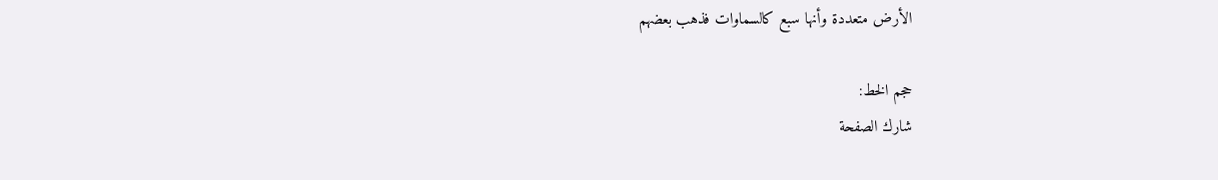الأرض متعددة وأنها سبع كالسماوات فذهب بعضهم

حجم الخط:
شارك الصفحة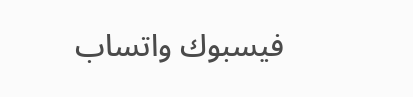فيسبوك واتساب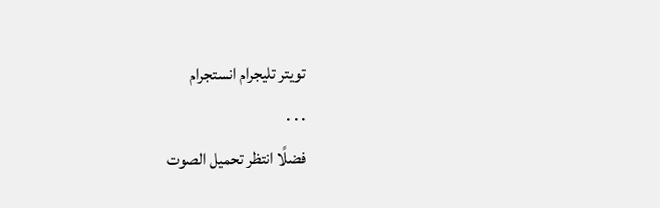تويتر تليجرام انستجرام
. . .
فضلًا انتظر تحميل الصوت